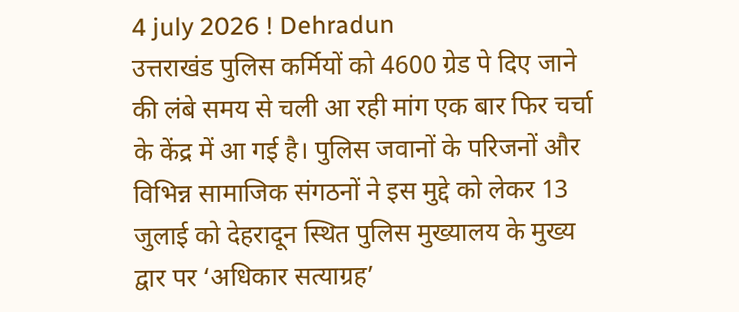4 july 2026 ! Dehradun
उत्तराखंड पुलिस कर्मियों को 4600 ग्रेड पे दिए जाने की लंबे समय से चली आ रही मांग एक बार फिर चर्चा के केंद्र में आ गई है। पुलिस जवानों के परिजनों और विभिन्न सामाजिक संगठनों ने इस मुद्दे को लेकर 13 जुलाई को देहरादून स्थित पुलिस मुख्यालय के मुख्य द्वार पर ‘अधिकार सत्याग्रह’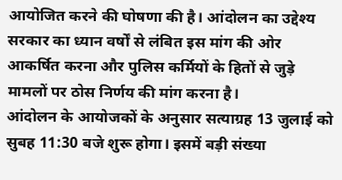आयोजित करने की घोषणा की है। आंदोलन का उद्देश्य सरकार का ध्यान वर्षों से लंबित इस मांग की ओर आकर्षित करना और पुलिस कर्मियों के हितों से जुड़े मामलों पर ठोस निर्णय की मांग करना है।
आंदोलन के आयोजकों के अनुसार सत्याग्रह 13 जुलाई को सुबह 11:30 बजे शुरू होगा। इसमें बड़ी संख्या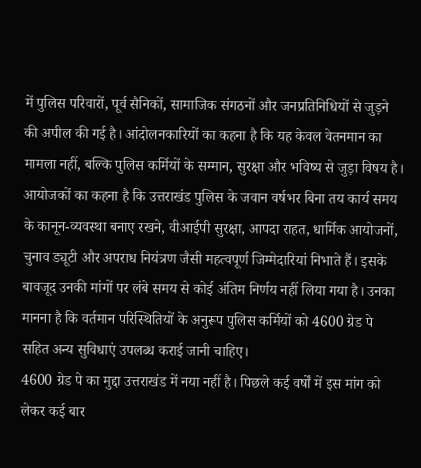में पुलिस परिवारों, पूर्व सैनिकों, सामाजिक संगठनों और जनप्रतिनिधियों से जुड़ने की अपील की गई है। आंदोलनकारियों का कहना है कि यह केवल वेतनमान का मामला नहीं, बल्कि पुलिस कर्मियों के सम्मान, सुरक्षा और भविष्य से जुड़ा विषय है।
आयोजकों का कहना है कि उत्तराखंड पुलिस के जवान वर्षभर बिना तय कार्य समय के कानून-व्यवस्था बनाए रखने, वीआईपी सुरक्षा, आपदा राहत, धार्मिक आयोजनों, चुनाव ड्यूटी और अपराध नियंत्रण जैसी महत्वपूर्ण जिम्मेदारियां निभाते हैं। इसके बावजूद उनकी मांगों पर लंबे समय से कोई अंतिम निर्णय नहीं लिया गया है। उनका मानना है कि वर्तमान परिस्थितियों के अनुरूप पुलिस कर्मियों को 4600 ग्रेड पे सहित अन्य सुविधाएं उपलब्ध कराई जानी चाहिए।
4600 ग्रेड पे का मुद्दा उत्तराखंड में नया नहीं है। पिछले कई वर्षों में इस मांग को लेकर कई बार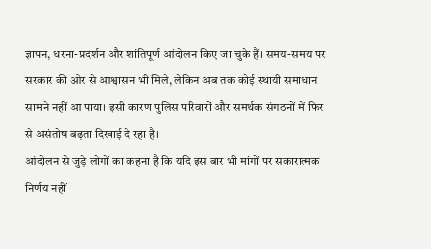ज्ञापन, धरना-प्रदर्शन और शांतिपूर्ण आंदोलन किए जा चुके हैं। समय-समय पर सरकार की ओर से आश्वासन भी मिले, लेकिन अब तक कोई स्थायी समाधान सामने नहीं आ पाया। इसी कारण पुलिस परिवारों और समर्थक संगठनों में फिर से असंतोष बढ़ता दिखाई दे रहा है।
आंदोलन से जुड़े लोगों का कहना है कि यदि इस बार भी मांगों पर सकारात्मक निर्णय नहीं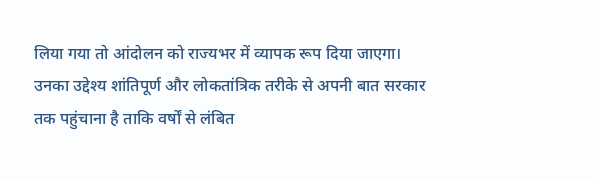लिया गया तो आंदोलन को राज्यभर में व्यापक रूप दिया जाएगा। उनका उद्देश्य शांतिपूर्ण और लोकतांत्रिक तरीके से अपनी बात सरकार तक पहुंचाना है ताकि वर्षों से लंबित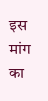इस मांग का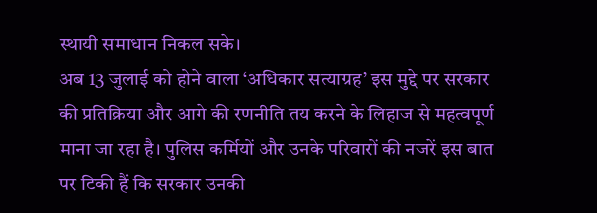स्थायी समाधान निकल सके।
अब 13 जुलाई को होने वाला ‘अधिकार सत्याग्रह’ इस मुद्दे पर सरकार की प्रतिक्रिया और आगे की रणनीति तय करने के लिहाज से महत्वपूर्ण माना जा रहा है। पुलिस कर्मियों और उनके परिवारों की नजरें इस बात पर टिकी हैं कि सरकार उनकी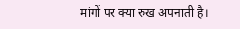मांगों पर क्या रुख अपनाती है।